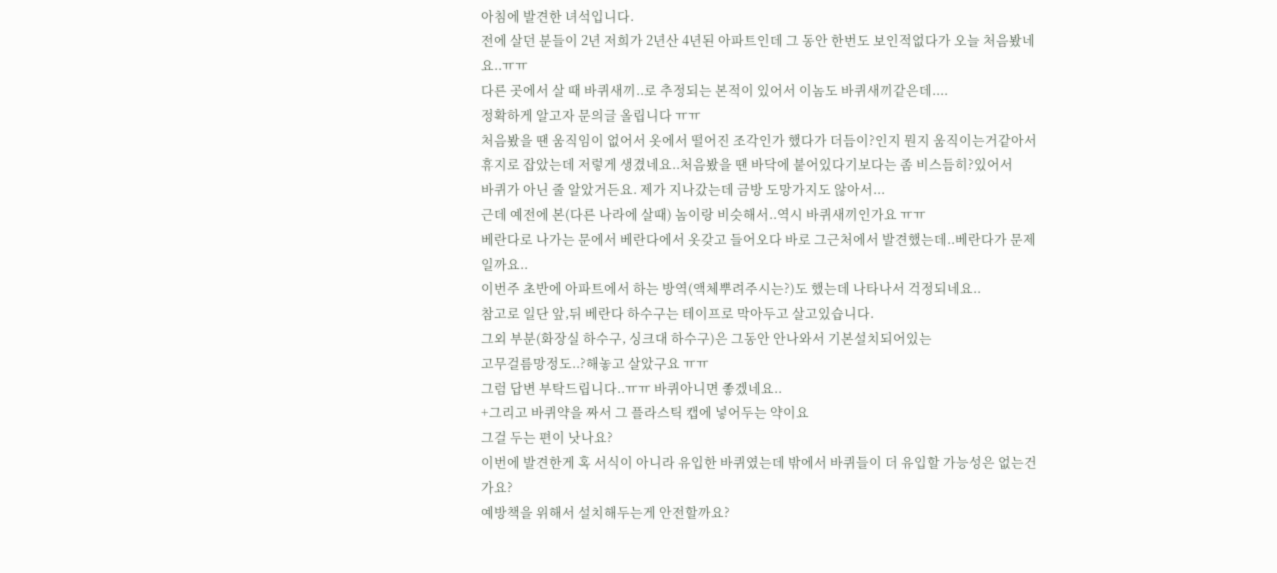아침에 발견한 녀석입니다.
전에 살던 분들이 2년 저희가 2년산 4년된 아파트인데 그 동안 한번도 보인적없다가 오늘 처음봤네요..ㅠㅠ
다른 곳에서 살 때 바퀴새끼..로 추정되는 본적이 있어서 이놈도 바퀴새끼같은데....
정확하게 알고자 문의글 올립니다 ㅠㅠ
처음봤을 땐 움직임이 없어서 옷에서 떨어진 조각인가 했다가 더듬이?인지 뭔지 움직이는거같아서
휴지로 잡았는데 저렇게 생겼네요..처음봤을 땐 바닥에 붙어있다기보다는 좀 비스듬히?있어서
바퀴가 아닌 줄 알았거든요. 제가 지나갔는데 금방 도망가지도 않아서...
근데 예전에 본(다른 나라에 살때) 놈이랑 비슷해서..역시 바퀴새끼인가요 ㅠㅠ
베란다로 나가는 문에서 베란다에서 옷갖고 들어오다 바로 그근처에서 발견했는데..베란다가 문제일까요..
이번주 초반에 아파트에서 하는 방역(액체뿌려주시는?)도 했는데 나타나서 걱정되네요..
참고로 일단 앞,뒤 베란다 하수구는 테이프로 막아두고 살고있습니다.
그외 부분(화장실 하수구, 싱크대 하수구)은 그동안 안나와서 기본설치되어있는
고무걸름망정도..?해놓고 살았구요 ㅠㅠ
그럼 답변 부탁드립니다..ㅠㅠ 바퀴아니면 좋겠네요..
+그리고 바퀴약을 짜서 그 플라스틱 캡에 넣어두는 약이요
그걸 두는 편이 낫나요?
이번에 발견한게 혹 서식이 아니라 유입한 바퀴였는데 밖에서 바퀴들이 더 유입할 가능성은 없는건가요?
예방책을 위해서 설치해두는게 안전할까요?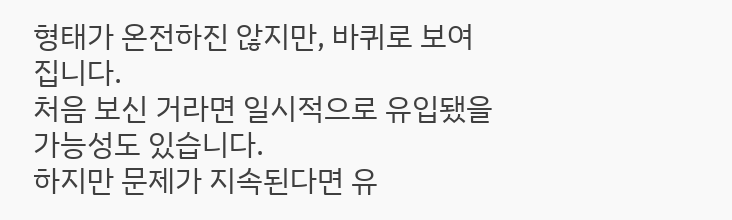형태가 온전하진 않지만, 바퀴로 보여집니다.
처음 보신 거라면 일시적으로 유입됐을 가능성도 있습니다.
하지만 문제가 지속된다면 유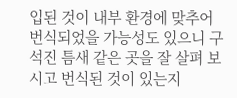입된 것이 내부 환경에 맞추어 번식되었을 가능성도 있으니 구석진 틈새 같은 곳을 잘 살펴 보시고 번식된 것이 있는지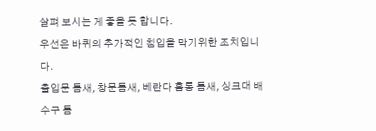살펴 보시는 게 좋을 듯 합니다.
우선은 바퀴의 추가적인 침입을 막기위한 조치입니다.
출입문 틈새, 창문틈새, 베란다 홈통 틈새, 싱크대 배수구 틈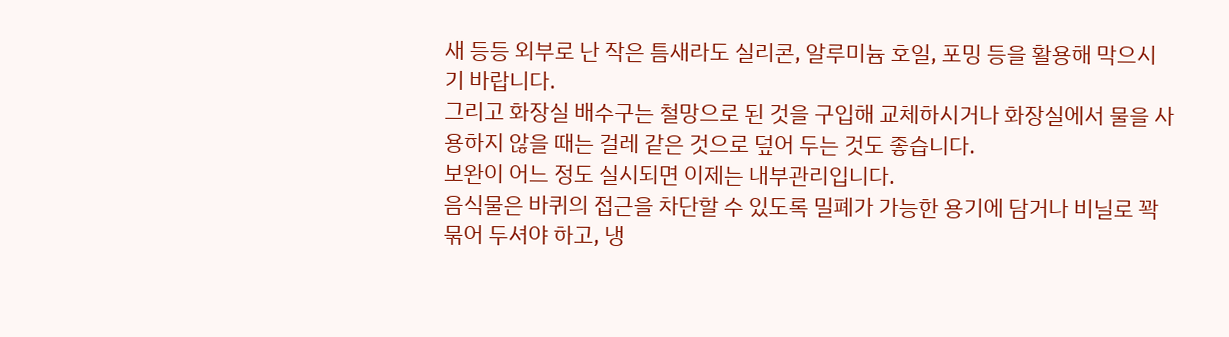새 등등 외부로 난 작은 틈새라도 실리콘, 알루미늄 호일, 포밍 등을 활용해 막으시기 바랍니다.
그리고 화장실 배수구는 철망으로 된 것을 구입해 교체하시거나 화장실에서 물을 사용하지 않을 때는 걸레 같은 것으로 덮어 두는 것도 좋습니다.
보완이 어느 정도 실시되면 이제는 내부관리입니다.
음식물은 바퀴의 접근을 차단할 수 있도록 밀폐가 가능한 용기에 담거나 비닐로 꽉 묶어 두셔야 하고, 냉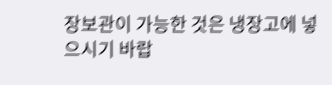장보관이 가능한 것은 냉장고에 넣으시기 바랍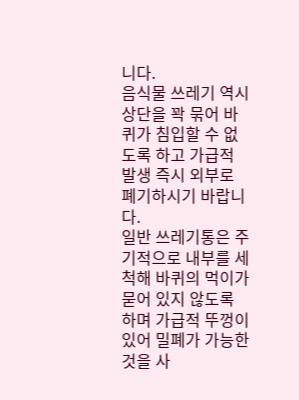니다.
음식물 쓰레기 역시 상단을 꽉 묶어 바퀴가 침입할 수 없도록 하고 가급적 발생 즉시 외부로 폐기하시기 바랍니다.
일반 쓰레기통은 주기적으로 내부를 세척해 바퀴의 먹이가 묻어 있지 않도록 하며 가급적 뚜껑이 있어 밀폐가 가능한 것을 사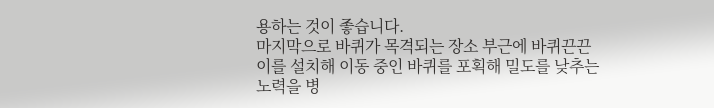용하는 것이 좋습니다.
마지막으로 바퀴가 목격되는 장소 부근에 바퀴끈끈이를 설치해 이동 중인 바퀴를 포획해 밀도를 낮추는 노력을 병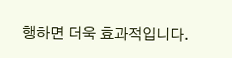행하면 더욱 효과적입니다.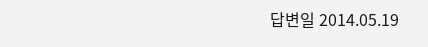답변일 2014.05.19